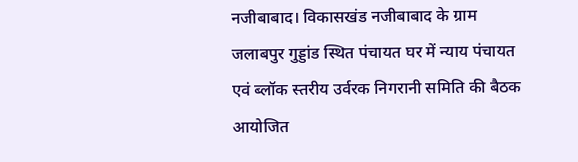नजीबाबाद। विकासखंड नजीबाबाद के ग्राम जलाबपुर गुड्डांड स्थित पंचायत घर में न्याय पंचायत एवं ब्लॉक स्तरीय उर्वरक निगरानी समिति की बैठक आयोजित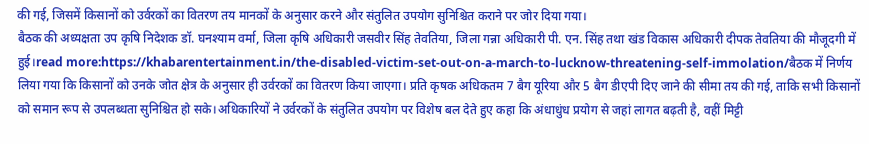की गई, जिसमें किसानों को उर्वरकों का वितरण तय मानकों के अनुसार करने और संतुलित उपयोग सुनिश्चित कराने पर जोर दिया गया।
बैठक की अध्यक्षता उप कृषि निदेशक डॉ. घनश्याम वर्मा, जिला कृषि अधिकारी जसवीर सिंह तेवतिया, जिला गन्ना अधिकारी पी. एन. सिंह तथा खंड विकास अधिकारी दीपक तेवतिया की मौजूदगी में हुई।read more:https://khabarentertainment.in/the-disabled-victim-set-out-on-a-march-to-lucknow-threatening-self-immolation/बैठक में निर्णय लिया गया कि किसानों को उनके जोत क्षेत्र के अनुसार ही उर्वरकों का वितरण किया जाएगा। प्रति कृषक अधिकतम 7 बैग यूरिया और 5 बैग डीएपी दिए जाने की सीमा तय की गई, ताकि सभी किसानों को समान रूप से उपलब्धता सुनिश्चित हो सके।अधिकारियों ने उर्वरकों के संतुलित उपयोग पर विशेष बल देते हुए कहा कि अंधाधुंध प्रयोग से जहां लागत बढ़ती है, वहीं मिट्टी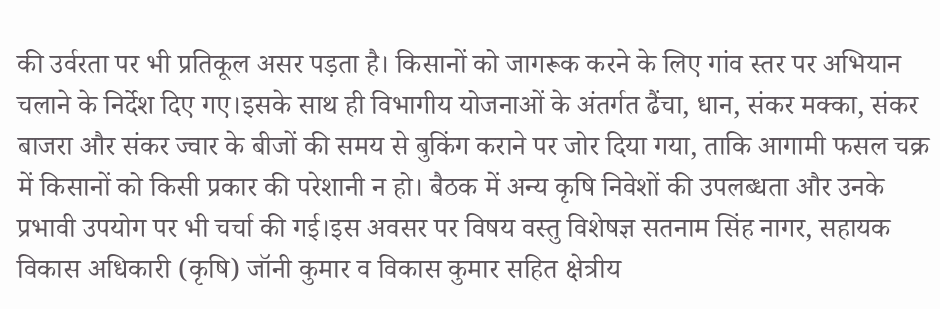की उर्वरता पर भी प्रतिकूल असर पड़ता है। किसानों को जागरूक करने के लिए गांव स्तर पर अभियान चलाने के निर्देश दिए गए।इसके साथ ही विभागीय योजनाओं के अंतर्गत ढैंचा, धान, संकर मक्का, संकर बाजरा और संकर ज्वार के बीजों की समय से बुकिंग कराने पर जोर दिया गया, ताकि आगामी फसल चक्र में किसानों को किसी प्रकार की परेशानी न हो। बैठक में अन्य कृषि निवेशों की उपलब्धता और उनके प्रभावी उपयोग पर भी चर्चा की गई।इस अवसर पर विषय वस्तु विशेषज्ञ सतनाम सिंह नागर, सहायक विकास अधिकारी (कृषि) जॉनी कुमार व विकास कुमार सहित क्षेत्रीय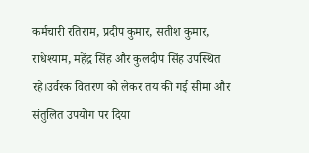कर्मचारी रतिराम, प्रदीप कुमार, सतीश कुमार, राधेश्याम, महेंद्र सिंह और कुलदीप सिंह उपस्थित रहे।उर्वरक वितरण को लेकर तय की गई सीमा और संतुलित उपयोग पर दिया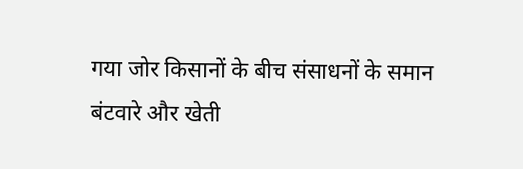गया जोर किसानों के बीच संसाधनों के समान बंटवारे और खेती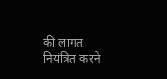की लागत नियंत्रित करने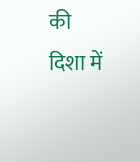की दिशा में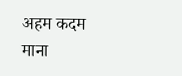अहम कदम माना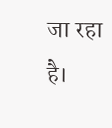जा रहा है।